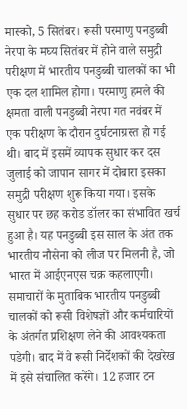मास्को, 5 सितंबर। रूसी परमाणु पनडुब्बी नेरपा के मघ्य सितंबर में होने वाले समुद्री परीक्षण में भारतीय पनडुब्बी चालकों का भी एक दल शामिल होगा। परमाणु हमले की क्षमता वाली पनडुब्बी नेरपा गत नवंबर में एक परीक्षण के दौरान दुर्घटनाग्रस्त हो गई थी। बाद में इसमें व्यापक सुधार कर दस जुलाई को जापान सागर में दोबारा इसका समुद्री परीक्षण शुरू किया गया। इसके सुधार पर छह करोड डॉलर का संभावित खर्च हुआ है। यह पनडुब्बी इस साल के अंत तक भारतीय नौसेना को लीज पर मिलनी है, जो भारत में आईएनएस चक्र कहलाएगी। समाचारों के मुताबिक भारतीय पनडुब्बी चालकों को रूसी विशेषज्ञों और कर्मचारियों के अंतर्गत प्रशिक्षण लेने की आवश्यकता पडेगी। बाद में वे रूसी निर्देशकों की देखरेख में इसे संचालित करेंगे। 12 हजार टन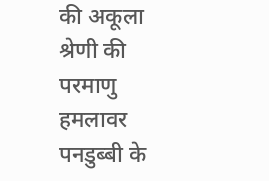की अकूला श्रेणी की परमाणु हमलावर पनडुब्बी के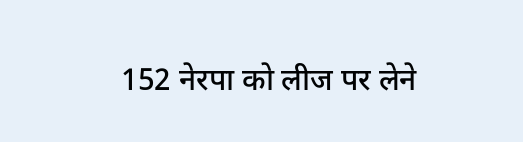152 नेरपा को लीज पर लेने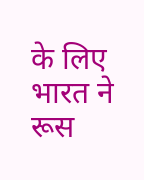के लिए भारत ने रूस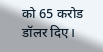को 65 करोड डॉलर दिए।